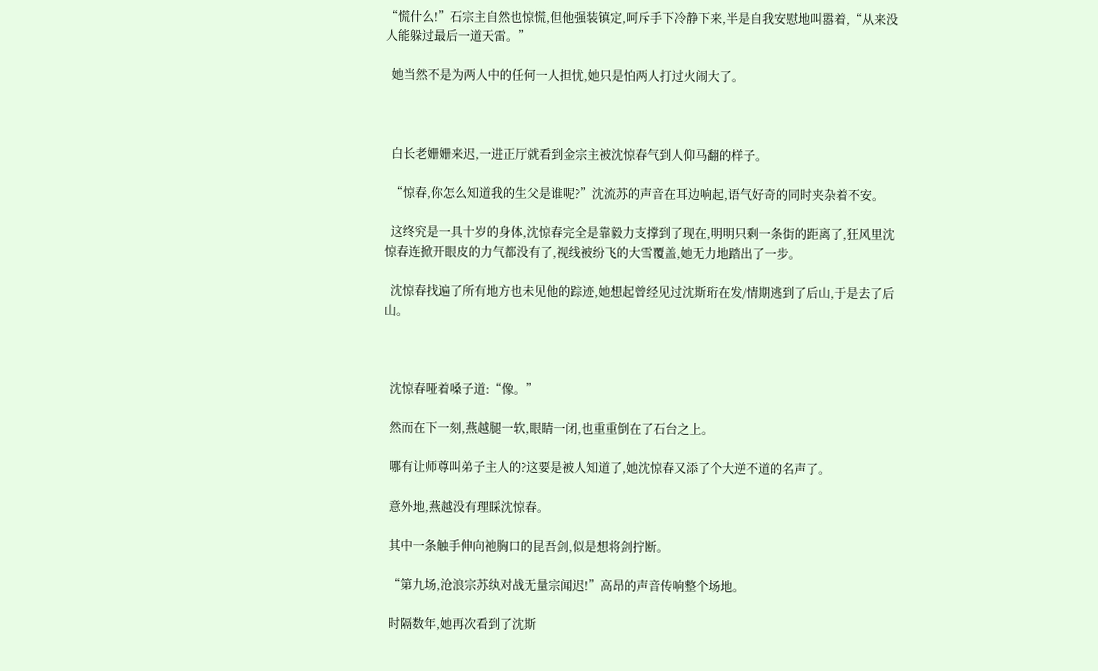“慌什么!”石宗主自然也惊慌,但他强装镇定,呵斥手下冷静下来,半是自我安慰地叫嚣着,“从来没人能躲过最后一道天雷。”

  她当然不是为两人中的任何一人担忧,她只是怕两人打过火闹大了。



  白长老姗姗来迟,一进正厅就看到金宗主被沈惊春气到人仰马翻的样子。

  “惊春,你怎么知道我的生父是谁呢?”沈流苏的声音在耳边响起,语气好奇的同时夹杂着不安。

  这终究是一具十岁的身体,沈惊春完全是靠毅力支撑到了现在,明明只剩一条街的距离了,狂风里沈惊春连掀开眼皮的力气都没有了,视线被纷飞的大雪覆盖,她无力地踏出了一步。

  沈惊春找遍了所有地方也未见他的踪迹,她想起曾经见过沈斯珩在发/情期逃到了后山,于是去了后山。



  沈惊春哑着嗓子道:“像。”

  然而在下一刻,燕越腿一软,眼睛一闭,也重重倒在了石台之上。

  哪有让师尊叫弟子主人的?这要是被人知道了,她沈惊春又添了个大逆不道的名声了。

  意外地,燕越没有理睬沈惊春。

  其中一条触手伸向祂胸口的昆吾剑,似是想将剑拧断。

  “第九场,沧浪宗苏纨对战无量宗闻迟!”高昂的声音传响整个场地。

  时隔数年,她再次看到了沈斯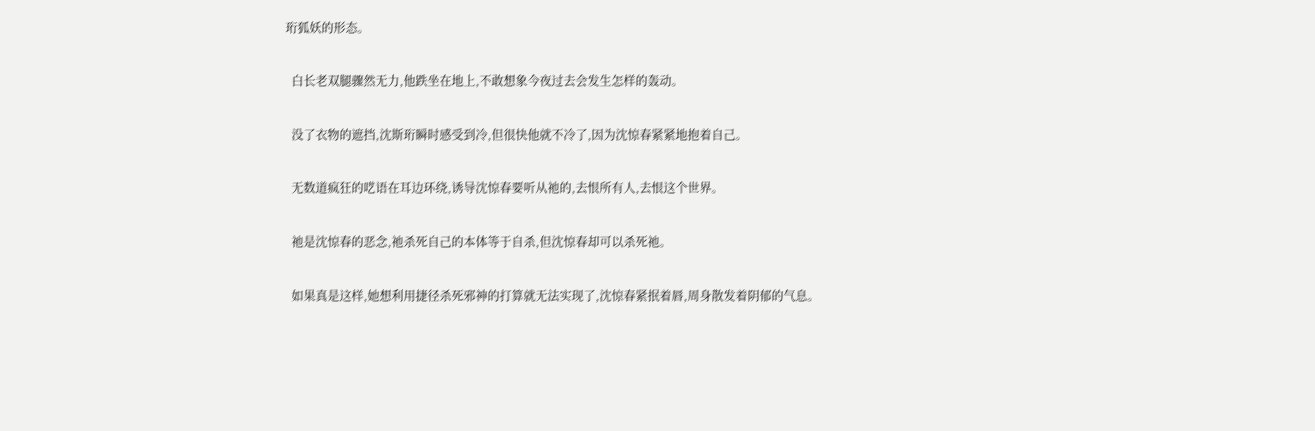珩狐妖的形态。

  白长老双腿骤然无力,他跌坐在地上,不敢想象今夜过去会发生怎样的轰动。

  没了衣物的遮挡,沈斯珩瞬时感受到冷,但很快他就不冷了,因为沈惊春紧紧地抱着自己。

  无数道疯狂的呓语在耳边环绕,诱导沈惊春要听从祂的,去恨所有人,去恨这个世界。

  祂是沈惊春的恶念,祂杀死自己的本体等于自杀,但沈惊春却可以杀死祂。

  如果真是这样,她想利用捷径杀死邪神的打算就无法实现了,沈惊春紧抿着唇,周身散发着阴郁的气息。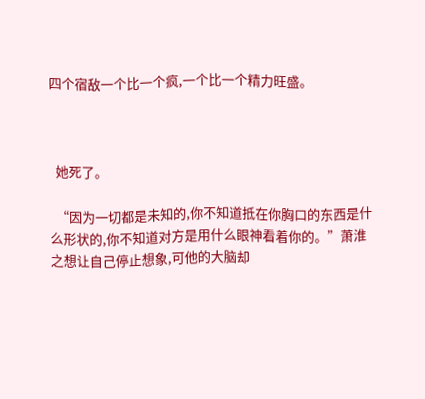四个宿敌一个比一个疯,一个比一个精力旺盛。



  她死了。

  “因为一切都是未知的,你不知道抵在你胸口的东西是什么形状的,你不知道对方是用什么眼神看着你的。”萧淮之想让自己停止想象,可他的大脑却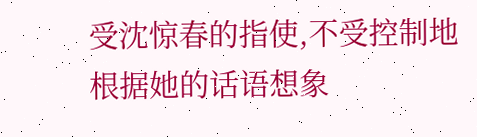受沈惊春的指使,不受控制地根据她的话语想象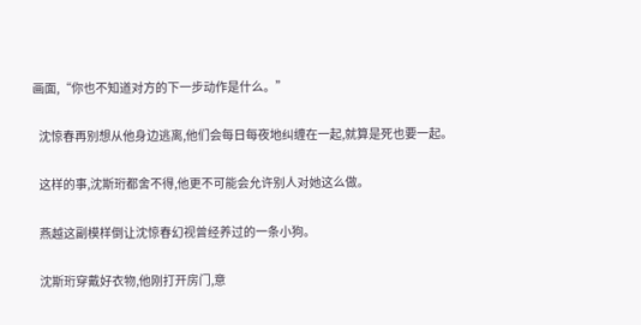画面,“你也不知道对方的下一步动作是什么。”

  沈惊春再别想从他身边逃离,他们会每日每夜地纠缠在一起,就算是死也要一起。

  这样的事,沈斯珩都舍不得,他更不可能会允许别人对她这么做。

  燕越这副模样倒让沈惊春幻视曾经养过的一条小狗。

  沈斯珩穿戴好衣物,他刚打开房门,意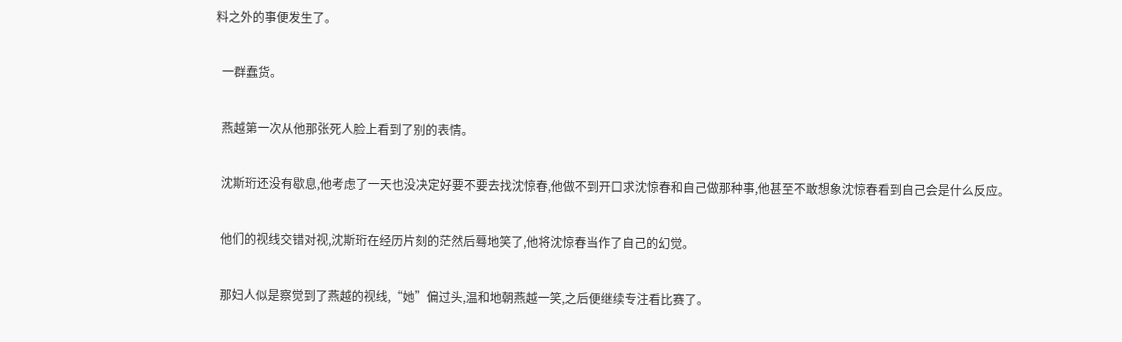料之外的事便发生了。

  一群蠢货。

  燕越第一次从他那张死人脸上看到了别的表情。

  沈斯珩还没有歇息,他考虑了一天也没决定好要不要去找沈惊春,他做不到开口求沈惊春和自己做那种事,他甚至不敢想象沈惊春看到自己会是什么反应。

  他们的视线交错对视,沈斯珩在经历片刻的茫然后蓦地笑了,他将沈惊春当作了自己的幻觉。

  那妇人似是察觉到了燕越的视线,“她”偏过头,温和地朝燕越一笑,之后便继续专注看比赛了。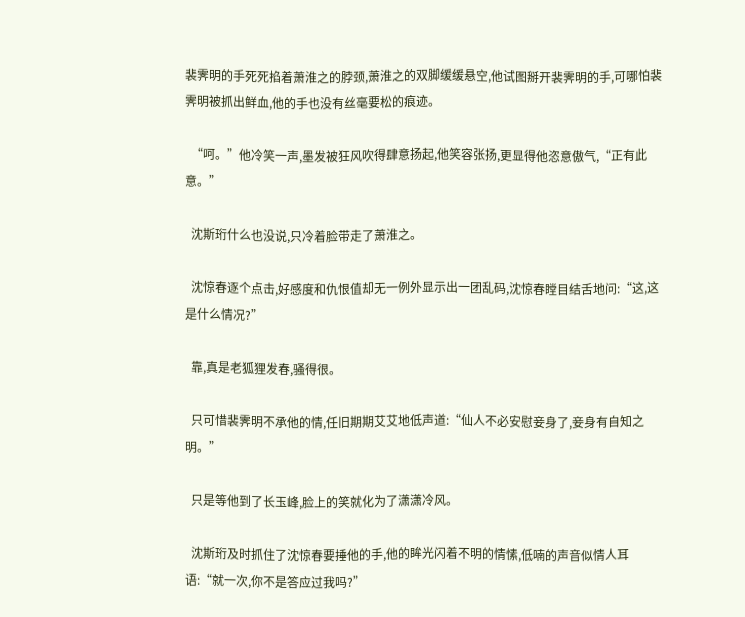裴霁明的手死死掐着萧淮之的脖颈,萧淮之的双脚缓缓悬空,他试图掰开裴霁明的手,可哪怕裴霁明被抓出鲜血,他的手也没有丝毫要松的痕迹。

  “呵。”他冷笑一声,墨发被狂风吹得肆意扬起,他笑容张扬,更显得他恣意傲气,“正有此意。”

  沈斯珩什么也没说,只冷着脸带走了萧淮之。

  沈惊春逐个点击,好感度和仇恨值却无一例外显示出一团乱码,沈惊春瞠目结舌地问:“这,这是什么情况?”

  靠,真是老狐狸发春,骚得很。

  只可惜裴霁明不承他的情,任旧期期艾艾地低声道:“仙人不必安慰妾身了,妾身有自知之明。”

  只是等他到了长玉峰,脸上的笑就化为了潇潇冷风。

  沈斯珩及时抓住了沈惊春要捶他的手,他的眸光闪着不明的情愫,低喃的声音似情人耳语:“就一次,你不是答应过我吗?”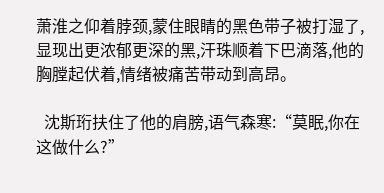萧淮之仰着脖颈,蒙住眼睛的黑色带子被打湿了,显现出更浓郁更深的黑,汗珠顺着下巴滴落,他的胸膛起伏着,情绪被痛苦带动到高昂。

  沈斯珩扶住了他的肩膀,语气森寒:“莫眠,你在这做什么?”